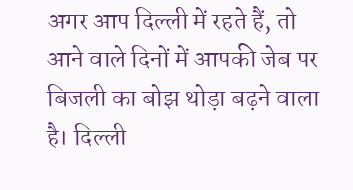अगर आप दिल्ली में रहते हैं, तो आने वाले दिनों में आपकी जेब पर बिजली का बोझ थोड़ा बढ़ने वाला है। दिल्ली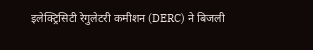इलेक्ट्रिसिटी रेगुलेटरी कमीशन (DERC) ने बिजली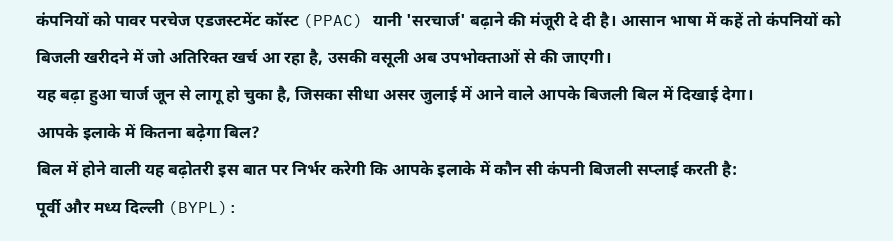कंपनियों को पावर परचेज एडजस्टमेंट कॉस्ट (PPAC) यानी 'सरचार्ज' बढ़ाने की मंजूरी दे दी है। आसान भाषा में कहें तो कंपनियों को बिजली खरीदने में जो अतिरिक्त खर्च आ रहा है, उसकी वसूली अब उपभोक्ताओं से की जाएगी।
यह बढ़ा हुआ चार्ज जून से लागू हो चुका है, जिसका सीधा असर जुलाई में आने वाले आपके बिजली बिल में दिखाई देगा।
आपके इलाके में कितना बढ़ेगा बिल?
बिल में होने वाली यह बढ़ोतरी इस बात पर निर्भर करेगी कि आपके इलाके में कौन सी कंपनी बिजली सप्लाई करती है:
पूर्वी और मध्य दिल्ली (BYPL):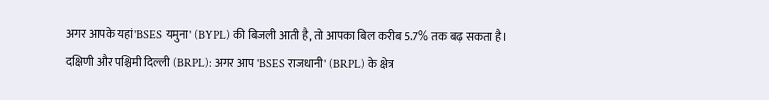अगर आपके यहां'BSES यमुना' (BYPL) की बिजली आती है, तो आपका बिल करीब 5.7% तक बढ़ सकता है।
दक्षिणी और पश्चिमी दिल्ली (BRPL): अगर आप 'BSES राजधानी' (BRPL) के क्षेत्र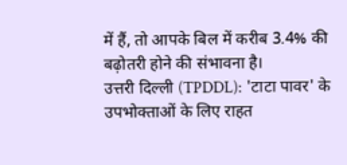में हैं, तो आपके बिल में करीब 3.4% की बढ़ोतरी होने की संभावना है।
उत्तरी दिल्ली (TPDDL): 'टाटा पावर' के उपभोक्ताओं के लिए राहत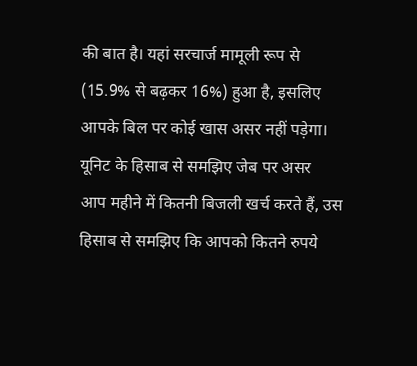की बात है। यहां सरचार्ज मामूली रूप से (15.9% से बढ़कर 16%) हुआ है, इसलिए आपके बिल पर कोई खास असर नहीं पड़ेगा।
यूनिट के हिसाब से समझिए जेब पर असर
आप महीने में कितनी बिजली खर्च करते हैं, उस हिसाब से समझिए कि आपको कितने रुपये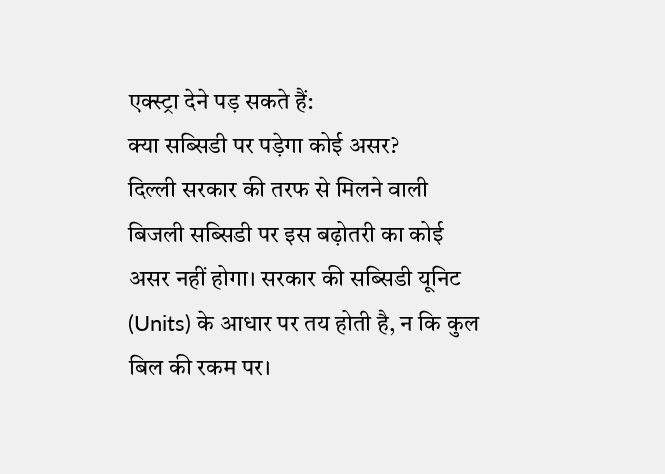एक्स्ट्रा देने पड़ सकते हैं:
क्या सब्सिडी पर पड़ेगा कोई असर?
दिल्ली सरकार की तरफ से मिलने वाली बिजली सब्सिडी पर इस बढ़ोतरी का कोई असर नहीं होगा। सरकार की सब्सिडी यूनिट (Units) के आधार पर तय होती है, न कि कुल बिल की रकम पर।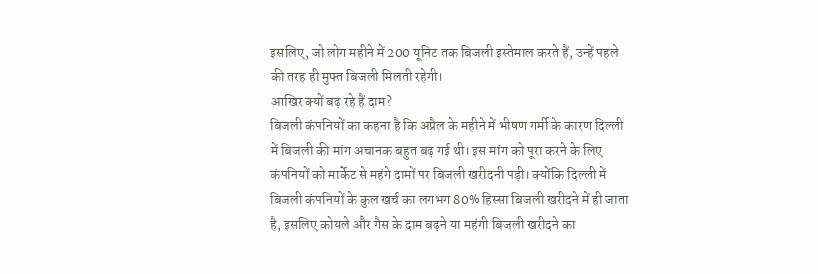इसलिए, जो लोग महीने में 200 यूनिट तक बिजली इस्तेमाल करते हैं, उन्हें पहले की तरह ही मुफ्त बिजली मिलती रहेगी।
आखिर क्यों बढ़ रहे हैं दाम?
बिजली कंपनियों का कहना है कि अप्रैल के महीने में भीषण गर्मी के कारण दिल्ली में बिजली की मांग अचानक बहुत बढ़ गई थी। इस मांग को पूरा करने के लिए कंपनियों को मार्केट से महंगे दामों पर बिजली खरीदनी पड़ी। क्योंकि दिल्ली में बिजली कंपनियों के कुल खर्च का लगभग 80% हिस्सा बिजली खरीदने में ही जाता है, इसलिए कोयले और गैस के दाम बढ़ने या महंगी बिजली खरीदने का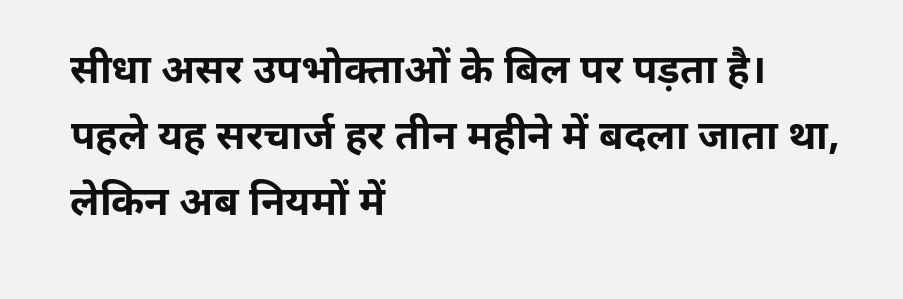सीधा असर उपभोक्ताओं के बिल पर पड़ता है।
पहले यह सरचार्ज हर तीन महीने में बदला जाता था, लेकिन अब नियमों में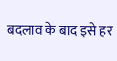बदलाव के बाद इसे हर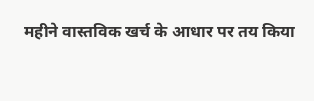महीने वास्तविक खर्च के आधार पर तय किया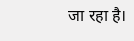जा रहा है।